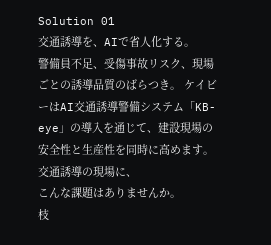Solution 01
交通誘導を、AIで省人化する。
警備員不足、受傷事故リスク、現場ごとの誘導品質のばらつき。 ケイビーはAI交通誘導警備システム「KB-eye」の導入を通じて、建設現場の安全性と生産性を同時に高めます。
交通誘導の現場に、
こんな課題はありませんか。
枝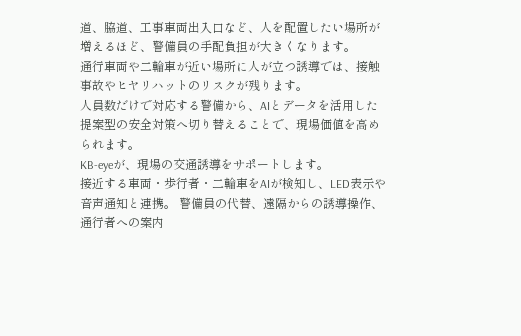道、脇道、工事車両出入口など、人を配置したい場所が増えるほど、警備員の手配負担が大きくなります。
通行車両や二輪車が近い場所に人が立つ誘導では、接触事故やヒヤリハットのリスクが残ります。
人員数だけで対応する警備から、AIとデータを活用した提案型の安全対策へ切り替えることで、現場価値を高められます。
KB-eyeが、現場の交通誘導をサポートします。
接近する車両・歩行者・二輪車をAIが検知し、LED表示や音声通知と連携。 警備員の代替、遠隔からの誘導操作、通行者への案内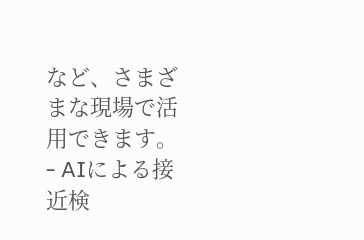など、さまざまな現場で活用できます。
- AIによる接近検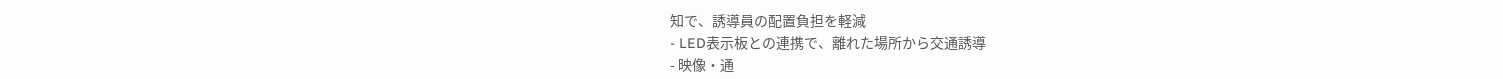知で、誘導員の配置負担を軽減
- LED表示板との連携で、離れた場所から交通誘導
- 映像・通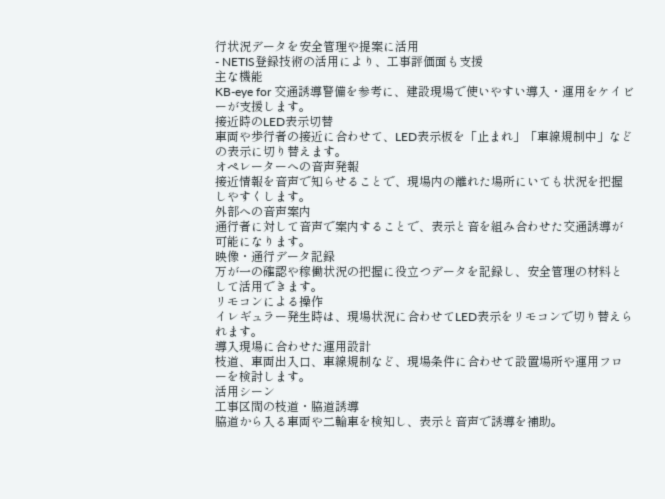行状況データを安全管理や提案に活用
- NETIS登録技術の活用により、工事評価面も支援
主な機能
KB-eye for 交通誘導警備を参考に、建設現場で使いやすい導入・運用をケイビーが支援します。
接近時のLED表示切替
車両や歩行者の接近に合わせて、LED表示板を「止まれ」「車線規制中」などの表示に切り替えます。
オペレーターへの音声発報
接近情報を音声で知らせることで、現場内の離れた場所にいても状況を把握しやすくします。
外部への音声案内
通行者に対して音声で案内することで、表示と音を組み合わせた交通誘導が可能になります。
映像・通行データ記録
万が一の確認や稼働状況の把握に役立つデータを記録し、安全管理の材料として活用できます。
リモコンによる操作
イレギュラー発生時は、現場状況に合わせてLED表示をリモコンで切り替えられます。
導入現場に合わせた運用設計
枝道、車両出入口、車線規制など、現場条件に合わせて設置場所や運用フローを検討します。
活用シーン
工事区間の枝道・脇道誘導
脇道から入る車両や二輪車を検知し、表示と音声で誘導を補助。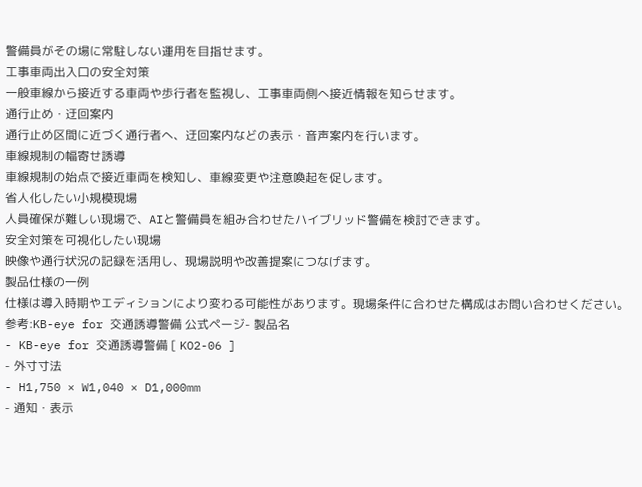警備員がその場に常駐しない運用を目指せます。
工事車両出入口の安全対策
一般車線から接近する車両や歩行者を監視し、工事車両側へ接近情報を知らせます。
通行止め・迂回案内
通行止め区間に近づく通行者へ、迂回案内などの表示・音声案内を行います。
車線規制の幅寄せ誘導
車線規制の始点で接近車両を検知し、車線変更や注意喚起を促します。
省人化したい小規模現場
人員確保が難しい現場で、AIと警備員を組み合わせたハイブリッド警備を検討できます。
安全対策を可視化したい現場
映像や通行状況の記録を活用し、現場説明や改善提案につなげます。
製品仕様の一例
仕様は導入時期やエディションにより変わる可能性があります。現場条件に合わせた構成はお問い合わせください。
参考:KB-eye for 交通誘導警備 公式ページ- 製品名
- KB-eye for 交通誘導警備 [ KO2-06 ]
- 外寸寸法
- H1,750 × W1,040 × D1,000mm
- 通知・表示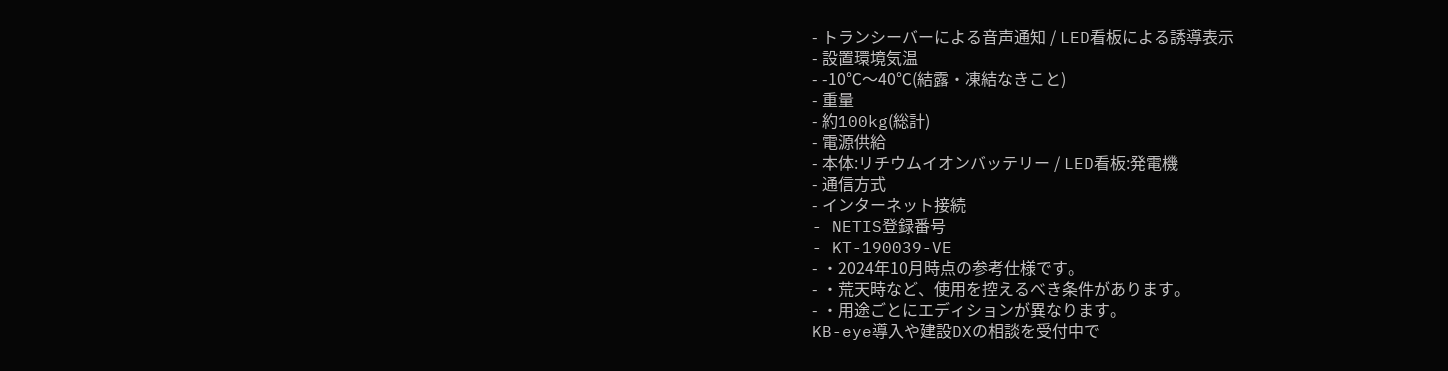- トランシーバーによる音声通知 / LED看板による誘導表示
- 設置環境気温
- -10℃〜40℃(結露・凍結なきこと)
- 重量
- 約100kg(総計)
- 電源供給
- 本体:リチウムイオンバッテリー / LED看板:発電機
- 通信方式
- インターネット接続
- NETIS登録番号
- KT-190039-VE
- ・2024年10月時点の参考仕様です。
- ・荒天時など、使用を控えるべき条件があります。
- ・用途ごとにエディションが異なります。
KB-eye導入や建設DXの相談を受付中で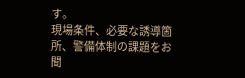す。
現場条件、必要な誘導箇所、警備体制の課題をお聞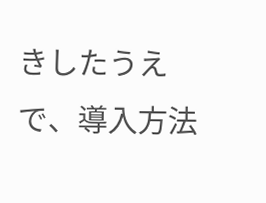きしたうえで、導入方法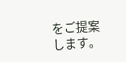をご提案します。